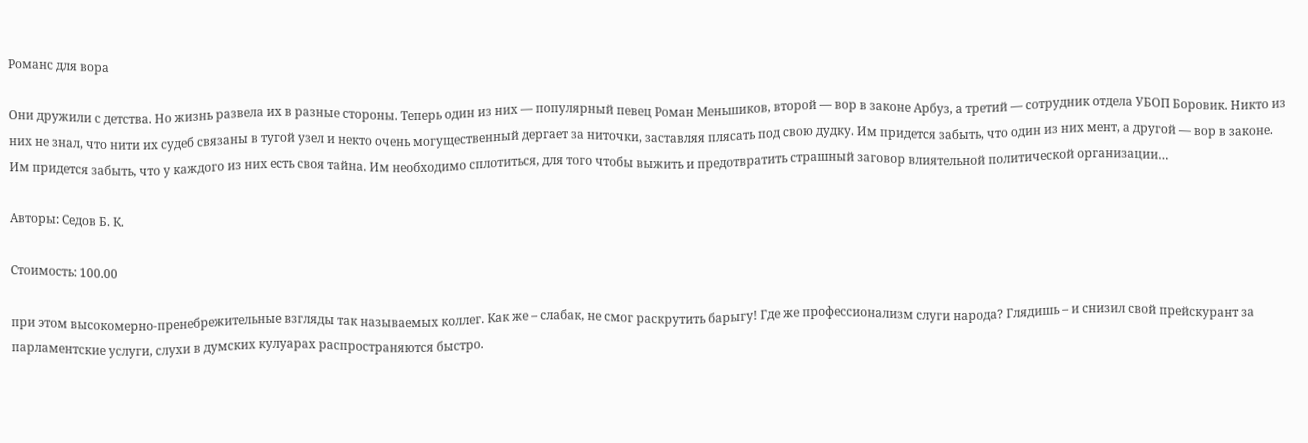Романс для вора

Они дружили с детства. Но жизнь развела их в разные стороны. Теперь один из них — популярный певец Роман Меньшиков, второй — вор в законе Арбуз, а третий — сотрудник отдела УБОП Боровик. Никто из них не знал, что нити их судеб связаны в тугой узел и некто очень могущественный дергает за ниточки, заставляя плясать под свою дудку. Им придется забыть, что один из них мент, а другой — вор в законе. Им придется забыть, что у каждого из них есть своя тайна. Им необходимо сплотиться, для того чтобы выжить и предотвратить страшный заговор влиятельной политической организации…

Авторы: Седов Б. К.

Стоимость: 100.00

при этом высокомерно-пренебрежительные взгляды так называемых коллег. Как же – слабак, не смог раскрутить барыгу! Где же профессионализм слуги народа? Глядишь – и снизил свой прейскурант за парламентские услуги, слухи в думских кулуарах распространяются быстро.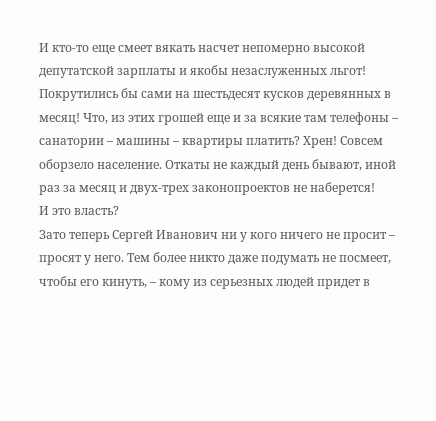И кто-то еще смеет вякать насчет непомерно высокой депутатской зарплаты и якобы незаслуженных льгот! Покрутились бы сами на шестьдесят кусков деревянных в месяц! Что, из этих грошей еще и за всякие там телефоны – санатории – машины – квартиры платить? Хрен! Совсем оборзело население. Откаты не каждый день бывают, иной раз за месяц и двух-трех законопроектов не наберется!
И это власть?
Зато теперь Сергей Иванович ни у кого ничего не просит – просят у него. Тем более никто даже подумать не посмеет, чтобы его кинуть, – кому из серьезных людей придет в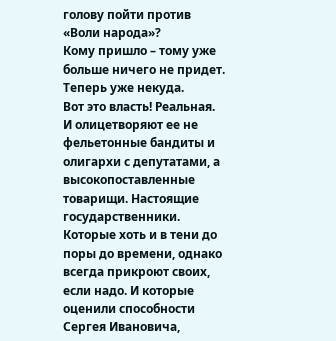голову пойти против «Воли народа»?
Кому пришло – тому уже больше ничего не придет. Теперь уже некуда.
Вот это власть! Реальная.
И олицетворяют ее не фельетонные бандиты и олигархи с депутатами, а высокопоставленные товарищи. Настоящие государственники. Которые хоть и в тени до поры до времени, однако всегда прикроют своих, если надо. И которые оценили способности Сергея Ивановича,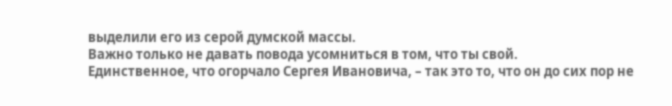выделили его из серой думской массы.
Важно только не давать повода усомниться в том, что ты свой.
Единственное, что огорчало Сергея Ивановича, – так это то, что он до сих пор не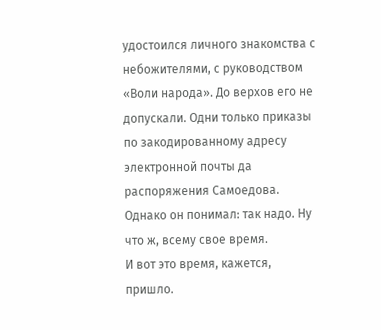удостоился личного знакомства с небожителями, с руководством «Воли народа». До верхов его не допускали. Одни только приказы по закодированному адресу электронной почты да распоряжения Самоедова.
Однако он понимал: так надо. Ну что ж, всему свое время.
И вот это время, кажется, пришло.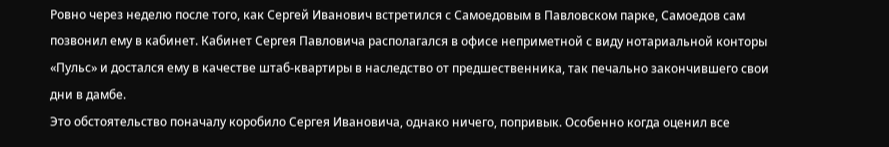Ровно через неделю после того, как Сергей Иванович встретился с Самоедовым в Павловском парке, Самоедов сам позвонил ему в кабинет. Кабинет Сергея Павловича располагался в офисе неприметной с виду нотариальной конторы «Пульс» и достался ему в качестве штаб-квартиры в наследство от предшественника, так печально закончившего свои дни в дамбе.
Это обстоятельство поначалу коробило Сергея Ивановича, однако ничего, попривык. Особенно когда оценил все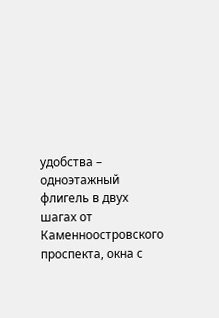удобства – одноэтажный флигель в двух шагах от Каменноостровского проспекта, окна с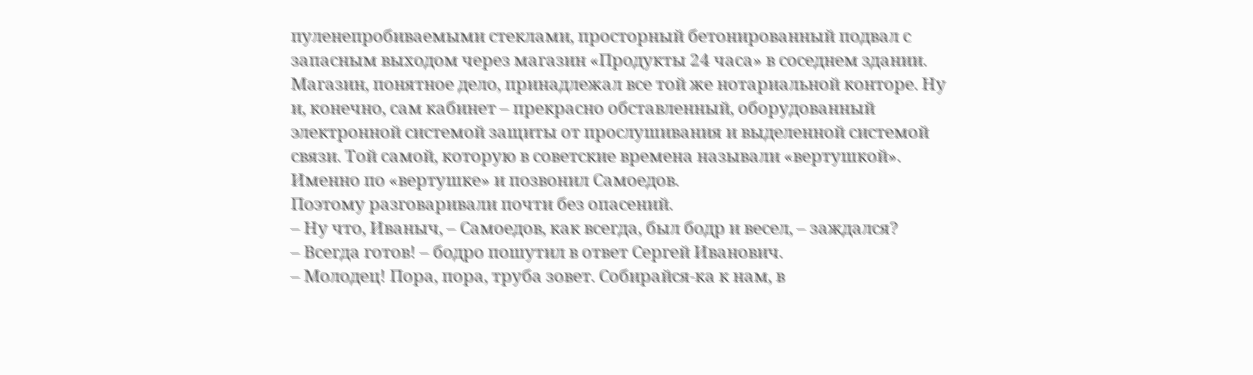пуленепробиваемыми стеклами, просторный бетонированный подвал с запасным выходом через магазин «Продукты 24 часа» в соседнем здании. Магазин, понятное дело, принадлежал все той же нотариальной конторе. Ну и, конечно, сам кабинет – прекрасно обставленный, оборудованный электронной системой защиты от прослушивания и выделенной системой связи. Той самой, которую в советские времена называли «вертушкой».
Именно по «вертушке» и позвонил Самоедов.
Поэтому разговаривали почти без опасений.
– Ну что, Иваныч, – Самоедов, как всегда, был бодр и весел, – заждался?
– Всегда готов! – бодро пошутил в ответ Сергей Иванович.
– Молодец! Пора, пора, труба зовет. Собирайся-ка к нам, в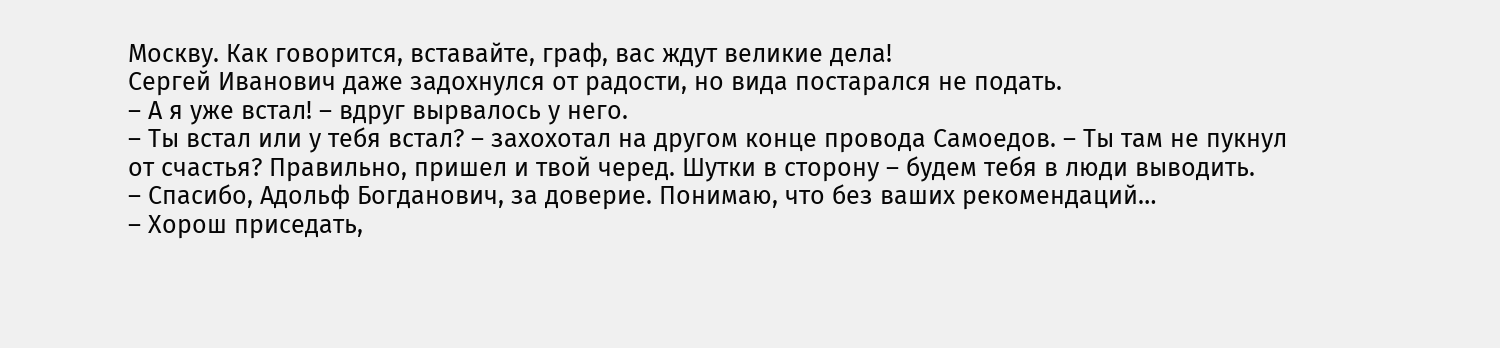Москву. Как говорится, вставайте, граф, вас ждут великие дела!
Сергей Иванович даже задохнулся от радости, но вида постарался не подать.
– А я уже встал! – вдруг вырвалось у него.
– Ты встал или у тебя встал? – захохотал на другом конце провода Самоедов. – Ты там не пукнул от счастья? Правильно, пришел и твой черед. Шутки в сторону – будем тебя в люди выводить.
– Спасибо, Адольф Богданович, за доверие. Понимаю, что без ваших рекомендаций…
– Хорош приседать,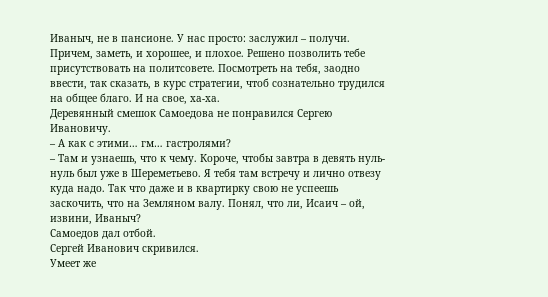Иваныч, не в пансионе. У нас просто: заслужил – получи. Причем, заметь, и хорошее, и плохое. Решено позволить тебе присутствовать на политсовете. Посмотреть на тебя, заодно ввести, так сказать, в курс стратегии, чтоб сознательно трудился на общее благо. И на свое, ха-ха.
Деревянный смешок Самоедова не понравился Сергею Ивановичу.
– А как с этими… гм… гастролями?
– Там и узнаешь, что к чему. Короче, чтобы завтра в девять нуль-нуль был уже в Шереметьево. Я тебя там встречу и лично отвезу куда надо. Так что даже и в квартирку свою не успеешь заскочить, что на Земляном валу. Понял, что ли, Исаич – ой, извини, Иваныч?
Самоедов дал отбой.
Сергей Иванович скривился.
Умеет же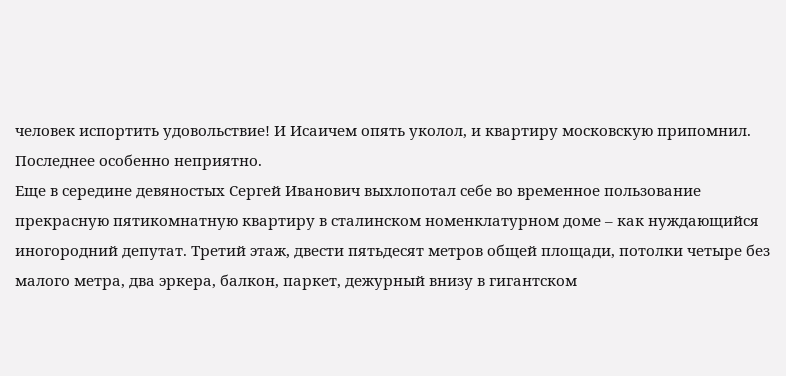человек испортить удовольствие! И Исаичем опять уколол, и квартиру московскую припомнил.
Последнее особенно неприятно.
Еще в середине девяностых Сергей Иванович выхлопотал себе во временное пользование прекрасную пятикомнатную квартиру в сталинском номенклатурном доме – как нуждающийся иногородний депутат. Третий этаж, двести пятьдесят метров общей площади, потолки четыре без малого метра, два эркера, балкон, паркет, дежурный внизу в гигантском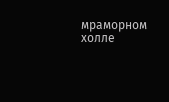мраморном холле